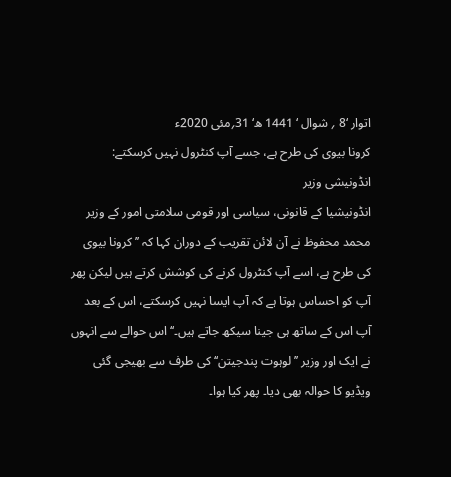اتوار ‘8 ؍ شوال ‘ 1441 ھ‘ 31؍مئی 2020ء
کرونا بیوی کی طرح ہے، جسے آپ کنٹرول نہیں کرسکتے: انڈونیشی وزیر
انڈونیشیا کے قانونی، سیاسی اور قومی سلامتی امور کے وزیر محمد محفوظ نے آن لائن تقریب کے دوران کہا کہ ’’کرونا بیوی کی طرح ہے، اسے آپ کنٹرول کرنے کی کوشش کرتے ہیں لیکن پھر آپ کو احساس ہوتا ہے کہ آپ ایسا نہیں کرسکتے، اس کے بعد آپ اس کے ساتھ ہی جینا سیکھ جاتے ہیں۔‘‘اس حوالے سے انہوں نے ایک اور وزیر ’’لوہوت پندجیتن‘‘ کی طرف سے بھیجی گئی ویڈیو کا حوالہ بھی دیا۔ پھر کیا ہوا۔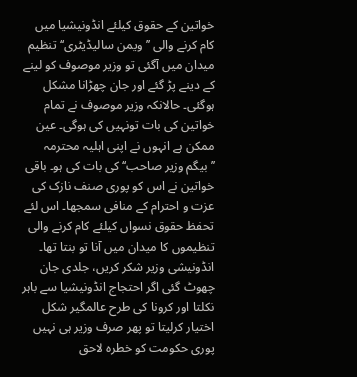خواتین کے حقوق کیلئے انڈونیشیا میں کام کرنے والی ’’ویمن سالیڈیٹری‘‘ تنظیم میدان میں آگئی تو وزیر موصوف کو لینے کے دینے پڑ گئے اور جان چھڑانا مشکل ہوگئی۔ حالانکہ وزیر موصوف نے تمام خواتین کی بات تونہیں کی ہوگی۔ عین ممکن ہے انہوں نے اپنی اہلیہ محترمہ ’’بیگم وزیر صاحب‘‘ کی بات کی ہو۔ باقی خواتین نے اس کو پوری صنف نازک کی عزت و احترام کے منافی سمجھا۔ اس لئے تحفظ حقوق نسواں کیلئے کام کرنے والی تنظیموں کا میدان میں آنا تو بنتا تھا۔ انڈونیشی وزیر شکر کریں، جلدی جان چھوٹ گئی اگر احتجاج انڈونیشیا سے باہر نکلتا اور کرونا کی طرح عالمگیر شکل اختیار کرلیتا تو پھر صرف وزیر ہی نہیں پوری حکومت کو خطرہ لاحق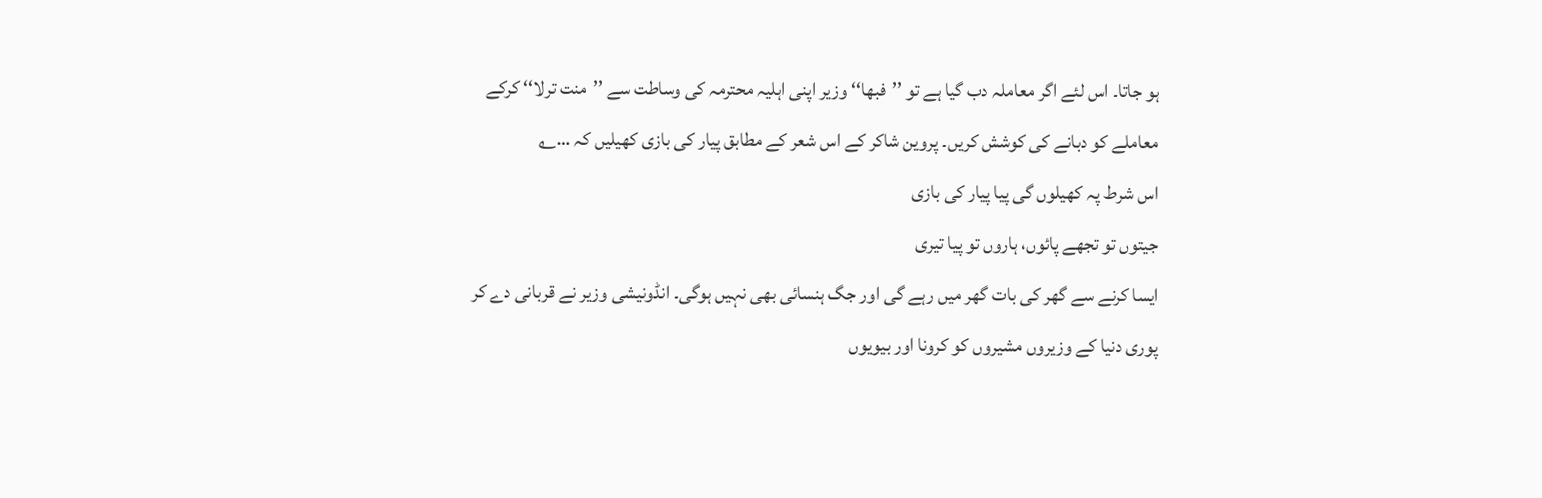ہو جاتا۔ اس لئے اگر معاملہ دب گیا ہے تو ’’فبھا‘‘ وزیر اپنی اہلیہ محترمہ کی وساطت سے ’’منت ترلا‘‘ کرکے معاملے کو دبانے کی کوشش کریں۔ پروین شاکر کے اس شعر کے مطابق پیار کی بازی کھیلیں کہ …؎
اس شرط پہ کھیلوں گی پیا پیار کی بازی
جیتوں تو تجھے پائوں، ہاروں تو پیا تیری
ایسا کرنے سے گھر کی بات گھر میں رہے گی اور جگ ہنسائی بھی نہیں ہوگی۔ انڈونیشی وزیر نے قربانی دے کر پوری دنیا کے وزیروں مشیروں کو کرونا اور بیویوں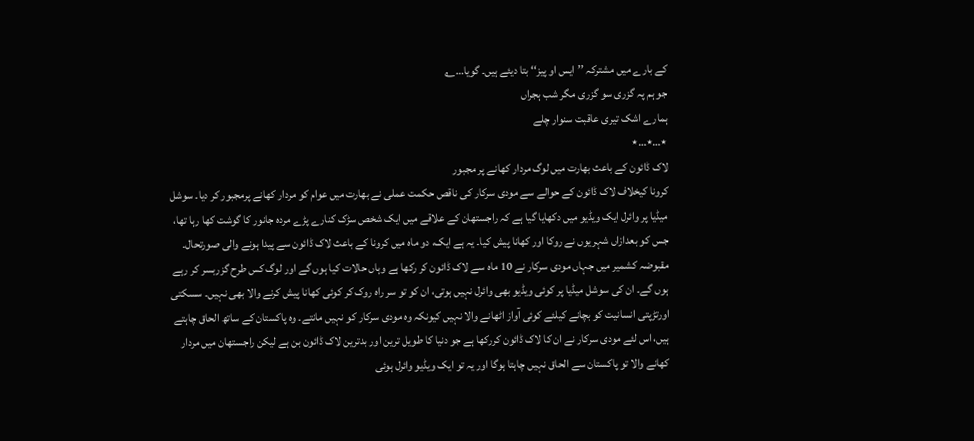کے بارے میں مشترکہ ’’ایس او پیز‘‘ بتا دیئے ہیں۔ گویا…؎
جو ہم پہ گزری سو گزری مگر شب ہجراں
ہمارے اشک تیری عاقبت سنوار چلے
٭…٭…٭
لاک ڈائون کے باعث بھارت میں لوگ مردار کھانے پر مجبور
کرونا کیخلاف لاک ڈائون کے حوالے سے مودی سرکار کی ناقص حکمت عملی نے بھارت میں عوام کو مردار کھانے پرمجبور کر دیا۔ سوشل میڈیا پر وائرل ایک ویڈیو میں دکھایا گیا ہے کہ راجستھان کے علاقے میں ایک شخص سڑک کنارے پڑے مردہ جانور کا گوشت کھا رہا تھا، جس کو بعدازاں شہریوں نے روکا اور کھانا پیش کیا۔ یہ ہے ایک، دو ماہ میں کرونا کے باعث لاک ڈائون سے پیدا ہونے والی صورتحال۔ مقبوضہ کشمیر میں جہاں مودی سرکار نے 10 ماہ سے لاک ڈائون کر رکھا ہے وہاں حالات کیا ہوں گے اور لوگ کس طرح گزربسر کر رہے ہوں گے۔ ان کی سوشل میڈیا پر کوئی ویڈیو بھی وائرل نہیں ہوتی، ان کو تو سر راہ روک کر کوئی کھانا پیش کرنے والا بھی نہیں۔ سسکتی اورتڑپتی انسانیت کو بچانے کیلئے کوئی آواز اٹھانے والا نہیں کیونکہ وہ مودی سرکار کو نہیں مانتے۔ وہ پاکستان کے ساتھ الحاق چاہتے ہیں، اس لئے مودی سرکار نے ان کا لاک ڈائون کررکھا ہے جو دنیا کا طویل ترین اور بدترین لاک ڈائون بن ہے لیکن راجستھان میں مردار کھانے والا تو پاکستان سے الحاق نہیں چاہتا ہوگا اور یہ تو ایک ویڈیو وائرل ہوئی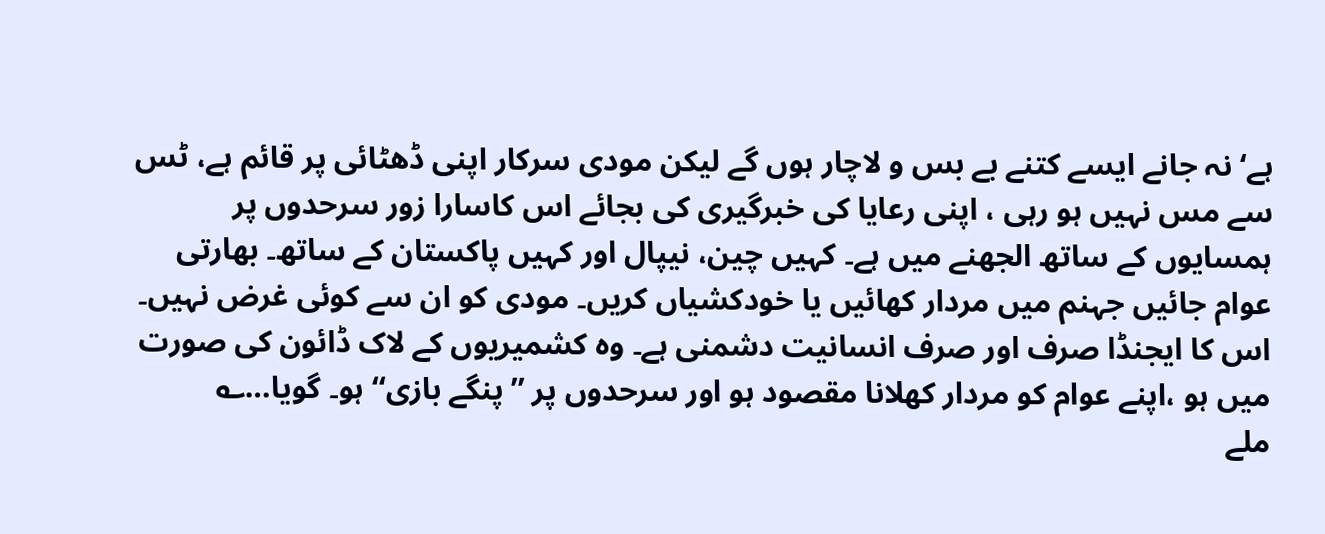ہے‘ نہ جانے ایسے کتنے بے بس و لاچار ہوں گے لیکن مودی سرکار اپنی ڈھٹائی پر قائم ہے، ٹس سے مس نہیں ہو رہی ، اپنی رعایا کی خبرگیری کی بجائے اس کاسارا زور سرحدوں پر ہمسایوں کے ساتھ الجھنے میں ہے۔ کہیں چین، نیپال اور کہیں پاکستان کے ساتھ۔ بھارتی عوام جائیں جہنم میں مردار کھائیں یا خودکشیاں کریں۔ مودی کو ان سے کوئی غرض نہیں۔ اس کا ایجنڈا صرف اور صرف انسانیت دشمنی ہے۔ وہ کشمیریوں کے لاک ڈائون کی صورت میں ہو ،اپنے عوام کو مردار کھلانا مقصود ہو اور سرحدوں پر ’’پنگے بازی‘‘ ہو۔ گویا…؎
ملے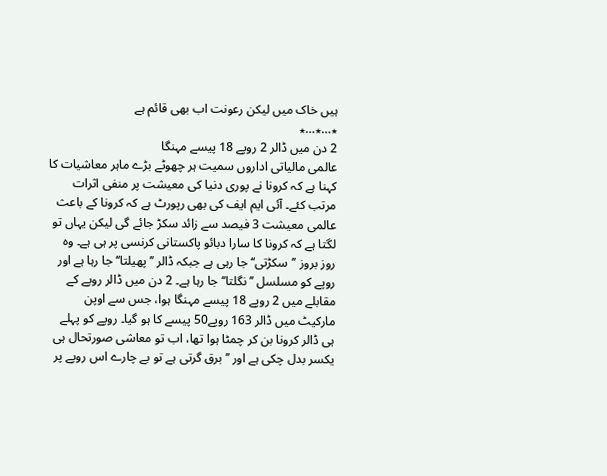ہیں خاک میں لیکن رعونت اب بھی قائم ہے
٭…٭…٭
2 دن میں ڈالر 2 روپے 18 پیسے مہنگا
عالمی مالیاتی اداروں سمیت ہر چھوٹے بڑے ماہر معاشیات کا کہنا ہے کہ کرونا نے پوری دنیا کی معیشت پر منفی اثرات مرتب کئے۔ آئی ایم ایف کی بھی رپورٹ ہے کہ کرونا کے باعث عالمی معیشت 3 فیصد سے زائد سکڑ جائے گی لیکن یہاں تو لگتا ہے کہ کرونا کا سارا دبائو پاکستانی کرنسی پر ہی ہے۔ وہ روز بروز ’’سکڑتی‘‘ جا رہی ہے جبکہ ڈالر ’’پھیلتا‘‘ جا رہا ہے اور روپے کو مسلسل ’’نگلتا‘‘ جا رہا ہے۔ 2 دن میں ڈالر روپے کے مقابلے میں 2 روپے 18 پیسے مہنگا ہوا، جس سے اوپن مارکیٹ میں ڈالر 163 روپے50 پیسے کا ہو گیا۔ روپے کو پہلے ہی ڈالر کرونا بن کر چمٹا ہوا تھا، اب تو معاشی صورتحال ہی یکسر بدل چکی ہے اور ’’برق گرتی ہے تو بے چارے اس روپے پر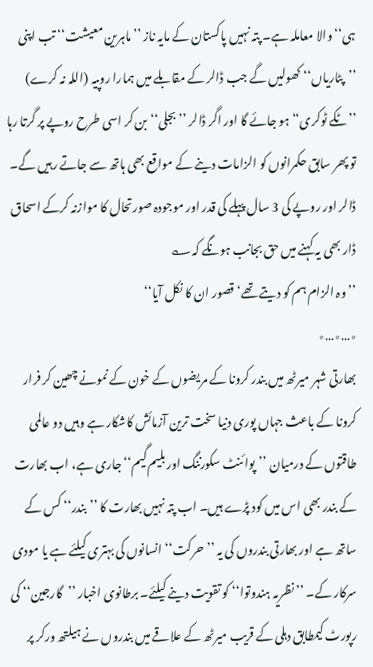ہی‘‘ والا معاملہ ہے۔ پتہ نہیں پاکستان کے مایہ ناز ’’ماہرین معیشت‘‘ تب اپنی ’’پٹاریاں‘‘ کھولیں گے جب ڈالر کے مقابلے میں ہمارا روپیہ (اللہ نہ کرے) ’’ٹکے ٹوکری‘‘ ہو جائے گا اور اگر ڈالر ’’بجلی‘‘ بن کر اسی طرح روپے پر گرتا رہا تو پھر سابق حکمرانوں کو الزامات دینے کے مواقع بھی ہاتھ سے جاتے رہیں گے۔ ڈالر اور روپے کی 3 سال پہلے کی قدر اور موجودہ صورتحال کا موازنہ کرکے اسحاق ڈار بھی یہ کہنے میں حق بجانب ہونگے کہ؎
’’وہ الزام ہم کو دیتے تھے‘ قصور ان کا نکل آیا‘‘
٭…٭…٭
بھارتی شہر میرٹھ میں بندر کرونا کے مریضوں کے خون کے نمونے چھین کر فرار
کرونا کے باعث جہاں پوری دنیا سخت ترین آزمائش کاشکار ہے وہیں دو عالمی طاقتوں کے درمیان ’’پوائنٹ سکورننگ اور بلیم گیم‘‘ جاری ہے، اب بھارت کے بندر بھی اس میں کود پڑے ہیں۔ اب پتہ نہیں بھارت کا ’’بندر‘‘ کس کے ساتھ ہے اور بھارتی بندروں کی یہ ’’حرکت‘‘ انسانوں کی بہتری کیلئے ہے یا مودی سرکار کے۔ ’’نظریہ ہندوتوا‘‘ کو تقویت دینے کیلئے۔ برطانوی اخبار ’’گارجین‘‘ کی رپورٹ کیمطابق دہلی کے قریب میرٹھ کے علاقے میں بندروں نے ہیلتھ ورکر پر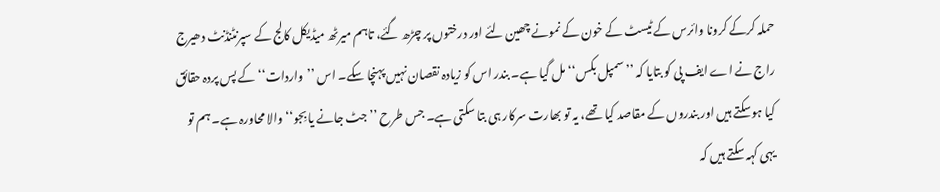حملہ کرکے کرونا وائرس کے ٹیسٹ کے خون کے نمونے چھین لئے اور درختوں پر چڑھ گئے، تاہم میرٹھ میڈیکل کالج کے سپرنٹنڈنٹ دھیرج راج نے اے ایف پی کو بتایا کہ ’’سمپل بکس‘‘ مل گیا ہے۔ بندر اس کو زیادہ نقصان نہیں پہنچا سکے۔ اس ’’واردات‘‘ کے پس پردہ حقائق کیا ہوسکتے ہیں اور بندروں کے مقاصد کیا تھے، یہ تو بھارت سرکار ہی بتا سکتی ہے۔ جس طرح ’’جٹ جانے یا بِجو‘‘ والا محاورہ ہے۔ ہم تو یہی کہہ سکتے ہیں کہ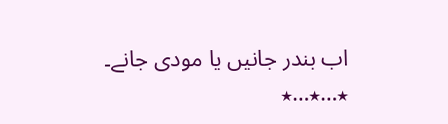اب بندر جانیں یا مودی جانے۔
٭…٭…٭